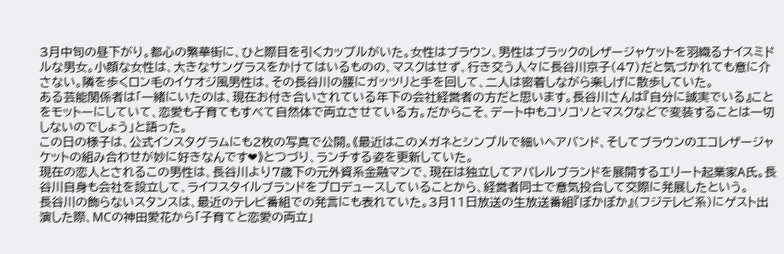3月中旬の昼下がり。都心の繁華街に、ひと際目を引くカップルがいた。女性はブラウン、男性はブラックのレザージャケットを羽織るナイスミドルな男女。小顔な女性は、大きなサングラスをかけてはいるものの、マスクはせず、行き交う人々に長谷川京子(47)だと気づかれても意に介さない。隣を歩くロン毛のイケオジ風男性は、その長谷川の腰にガッツリと手を回して、二人は密着しながら楽しげに散歩していた。
ある芸能関係者は「一緒にいたのは、現在お付き合いされている年下の会社経営者の方だと思います。長谷川さんは『自分に誠実でいる』ことをモットーにしていて、恋愛も子育てもすべて自然体で両立させている方。だからこそ、デート中もコソコソとマスクなどで変装することは一切しないのでしょう」と語った。
この日の様子は、公式インスタグラムにも2枚の写真で公開。《最近はこのメガネとシンプルで細いヘアバンド、そしてブラウンのエコレザージャケットの組み合わせが妙に好きなんです❤》とつづり、ランチする姿を更新していた。
現在の恋人とされるこの男性は、長谷川より7歳下の元外資系金融マンで、現在は独立してアパレルブランドを展開するエリート起業家A氏。長谷川自身も会社を設立して、ライフスタイルブランドをプロデュースしていることから、経営者同士で意気投合して交際に発展したという。
長谷川の飾らないスタンスは、最近のテレビ番組での発言にも表れていた。3月11日放送の生放送番組『ぽかぽか』(フジテレビ系)にゲスト出演した際、MCの神田愛花から「子育てと恋愛の両立」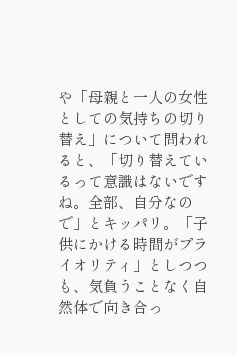や「母親と一人の女性としての気持ちの切り替え」について問われると、「切り替えているって意識はないですね。全部、自分なので」とキッパリ。「子供にかける時間がプライオリティ」としつつも、気負うことなく自然体で向き合っ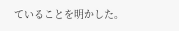ていることを明かした。